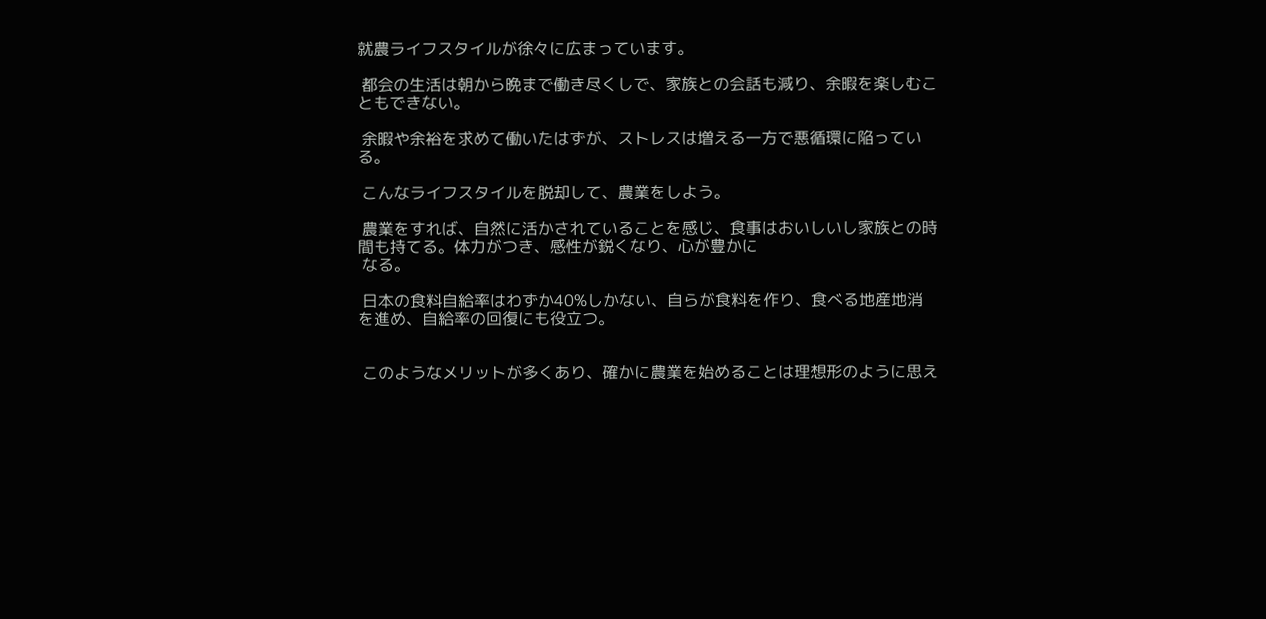就農ライフスタイルが徐々に広まっています。

 都会の生活は朝から晩まで働き尽くしで、家族との会話も減り、余暇を楽しむこ
ともできない。

 余暇や余裕を求めて働いたはずが、ストレスは増える一方で悪循環に陥ってい
る。

 こんなライフスタイルを脱却して、農業をしよう。

 農業をすれば、自然に活かされていることを感じ、食事はおいしいし家族との時
間も持てる。体力がつき、感性が鋭くなり、心が豊かに
 なる。

 日本の食料自給率はわずか40%しかない、自らが食料を作り、食べる地産地消
を進め、自給率の回復にも役立つ。


 このようなメリットが多くあり、確かに農業を始めることは理想形のように思え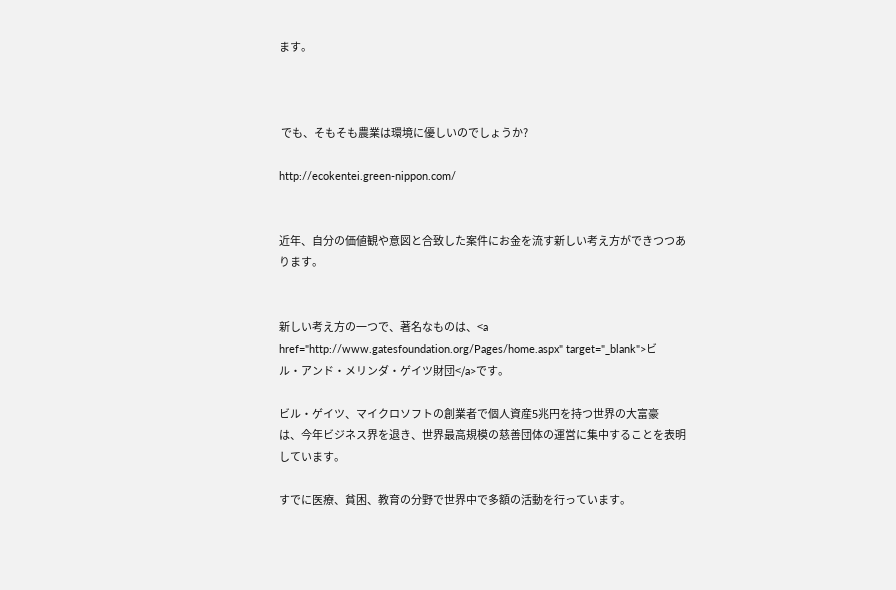ます。



 でも、そもそも農業は環境に優しいのでしょうか?

http://ecokentei.green-nippon.com/


近年、自分の価値観や意図と合致した案件にお金を流す新しい考え方ができつつあ
ります。


新しい考え方の一つで、著名なものは、<a
href="http://www.gatesfoundation.org/Pages/home.aspx" target="_blank">ビ
ル・アンド・メリンダ・ゲイツ財団</a>です。

ビル・ゲイツ、マイクロソフトの創業者で個人資産5兆円を持つ世界の大富豪
は、今年ビジネス界を退き、世界最高規模の慈善団体の運営に集中することを表明
しています。

すでに医療、貧困、教育の分野で世界中で多額の活動を行っています。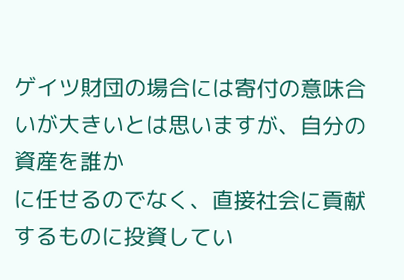ゲイツ財団の場合には寄付の意味合いが大きいとは思いますが、自分の資産を誰か
に任せるのでなく、直接社会に貢献するものに投資してい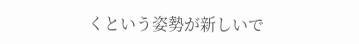くという姿勢が新しいで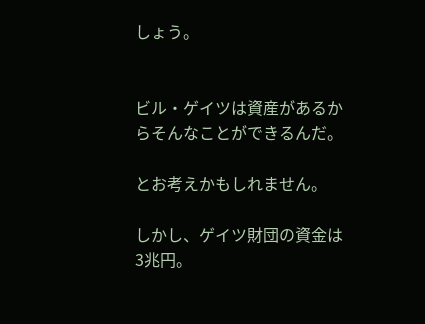しょう。


ビル・ゲイツは資産があるからそんなことができるんだ。

とお考えかもしれません。

しかし、ゲイツ財団の資金は3兆円。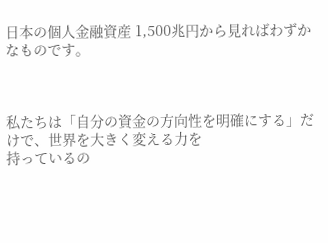日本の個人金融資産 1,500兆円から見ればわずかなものです。



私たちは「自分の資金の方向性を明確にする」だけで、世界を大きく変える力を
持っているの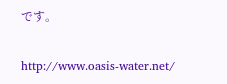です。

http://www.oasis-water.net/